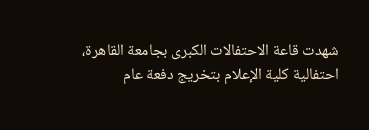شهدت قاعة الاحتفالات الكبرى بجامعة القاهرة، احتفالية كلية الإعلام بتخريج دفعة عام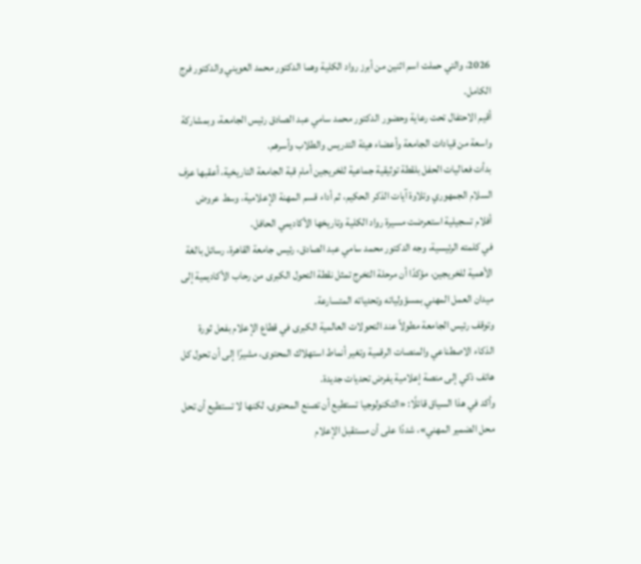2026، والتي حملت اسم اثنين من أبرز رواد الكلية وهما الدكتور محمد العويني والدكتور فرج الكامل.
أقيم الاحتفال تحت رعاية وحضور الدكتور محمد سامي عبد الصادق رئيس الجامعة، وبمشاركة واسعة من قيادات الجامعة وأعضاء هيئة التدريس والطلاب وأسرهم.
بدأت فعاليات الحفل بلقطة توثيقية جماعية للخريجين أمام قبة الجامعة التاريخية، أعقبها عزف السلام الجمهوري وتلاوة آيات الذكر الحكيم، ثم أداء قسم المهنة الإعلامية، وسط عروض أفلام تسجيلية استعرضت مسيرة رواد الكلية وتاريخها الأكاديمي الحافل.
في كلمته الرئيسية، وجه الدكتور محمد سامي عبد الصادق، رئيس جامعة القاهرة، رسائل بالغة الأهمية للخريجين، مؤكدًا أن مرحلة التخرج تمثل نقطة التحول الكبرى من رحاب الأكاديمية إلى ميدان العمل المهني بمسؤولياته وتحدياته المتسارعة.
وتوقف رئيس الجامعة مطولاً عند التحولات العالمية الكبرى في قطاع الإعلام بفعل ثورة الذكاء الاصطناعي والمنصات الرقمية وتغير أنماط استهلاك المحتوى، مشيرًا إلى أن تحول كل هاتف ذكي إلى منصة إعلامية يفرض تحديات جديدة.
وأكد في هذا السياق قائلًا: «التكنولوجيا تستطيع أن تصنع المحتوى، لكنها لا تستطيع أن تحل محل الضمير المهني»، شددًا على أن مستقبل الإعلام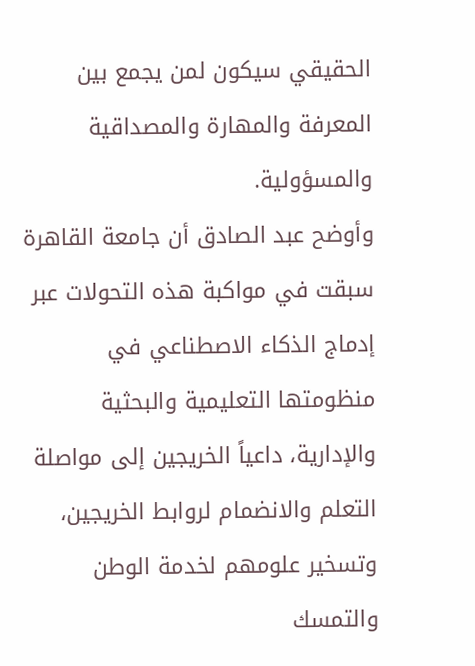الحقيقي سيكون لمن يجمع بين المعرفة والمهارة والمصداقية والمسؤولية.
وأوضح عبد الصادق أن جامعة القاهرة سبقت في مواكبة هذه التحولات عبر إدماج الذكاء الاصطناعي في منظومتها التعليمية والبحثية والإدارية، داعياً الخريجين إلى مواصلة التعلم والانضمام لروابط الخريجين، وتسخير علومهم لخدمة الوطن والتمسك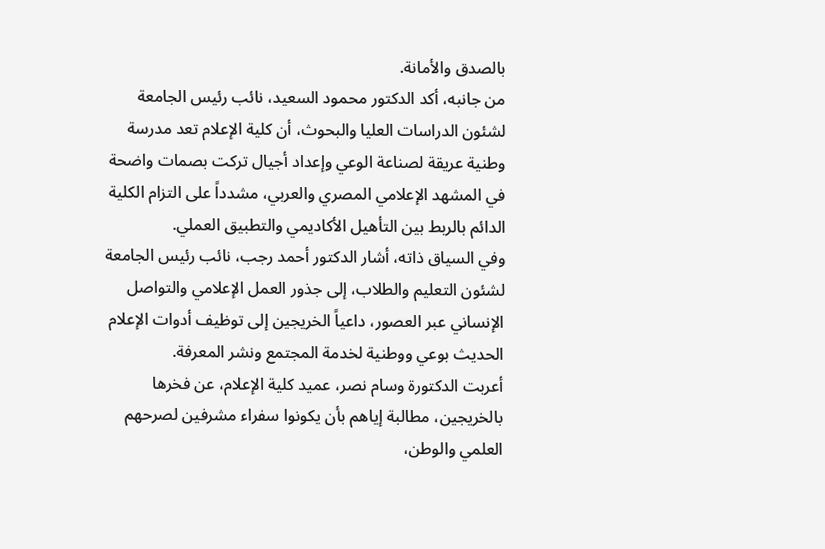بالصدق والأمانة.
من جانبه، أكد الدكتور محمود السعيد، نائب رئيس الجامعة لشئون الدراسات العليا والبحوث، أن كلية الإعلام تعد مدرسة وطنية عريقة لصناعة الوعي وإعداد أجيال تركت بصمات واضحة في المشهد الإعلامي المصري والعربي، مشدداً على التزام الكلية الدائم بالربط بين التأهيل الأكاديمي والتطبيق العملي.
وفي السياق ذاته، أشار الدكتور أحمد رجب، نائب رئيس الجامعة لشئون التعليم والطلاب، إلى جذور العمل الإعلامي والتواصل الإنساني عبر العصور، داعياً الخريجين إلى توظيف أدوات الإعلام الحديث بوعي ووطنية لخدمة المجتمع ونشر المعرفة.
أعربت الدكتورة وسام نصر، عميد كلية الإعلام، عن فخرها بالخريجين، مطالبة إياهم بأن يكونوا سفراء مشرفين لصرحهم العلمي والوطن،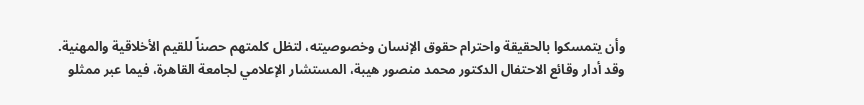وأن يتمسكوا بالحقيقة واحترام حقوق الإنسان وخصوصيته، لتظل كلمتهم حصناً للقيم الأخلاقية والمهنية.
وقد أدار وقائع الاحتفال الدكتور محمد منصور هيبة، المستشار الإعلامي لجامعة القاهرة، فيما عبر ممثلو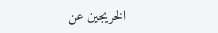الخريجين عن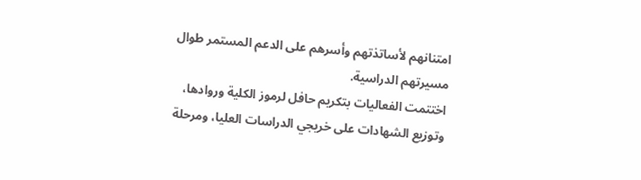امتنانهم لأساتذتهم وأسرهم على الدعم المستمر طوال مسيرتهم الدراسية.
اختتمت الفعاليات بتكريم حافل لرموز الكلية وروادها، وتوزيع الشهادات على خريجي الدراسات العليا، ومرحلة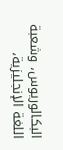البكالوريوس، وشعبة اللغة الإنجليزية،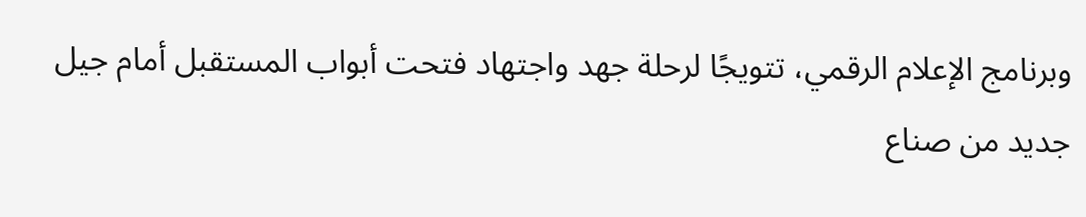وبرنامج الإعلام الرقمي، تتويجًا لرحلة جهد واجتهاد فتحت أبواب المستقبل أمام جيل جديد من صناع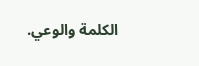الكلمة والوعي.